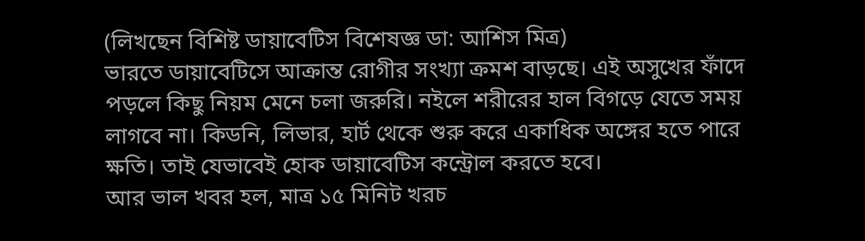(লিখছেন বিশিষ্ট ডায়াবেটিস বিশেষজ্ঞ ডা: আশিস মিত্র)
ভারতে ডায়াবেটিসে আক্রান্ত রোগীর সংখ্যা ক্রমশ বাড়ছে। এই অসুখের ফাঁদে পড়লে কিছু নিয়ম মেনে চলা জরুরি। নইলে শরীরের হাল বিগড়ে যেতে সময় লাগবে না। কিডনি, লিভার, হার্ট থেকে শুরু করে একাধিক অঙ্গের হতে পারে ক্ষতি। তাই যেভাবেই হোক ডায়াবেটিস কন্ট্রোল করতে হবে।
আর ভাল খবর হল, মাত্র ১৫ মিনিট খরচ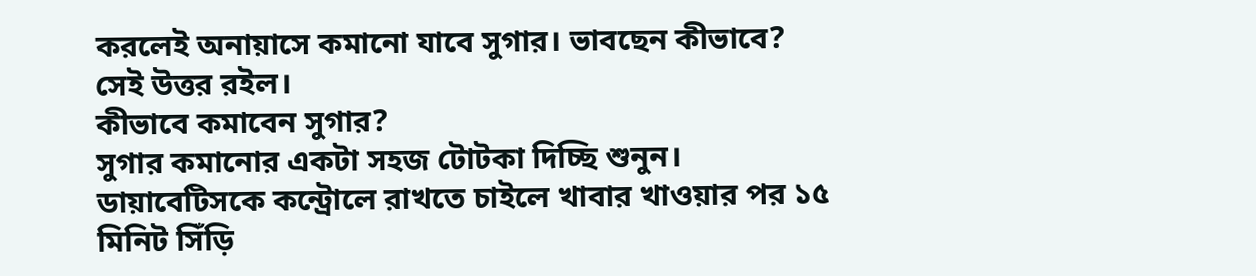করলেই অনায়াসে কমানো যাবে সুগার। ভাবছেন কীভাবে? সেই উত্তর রইল।
কীভাবে কমাবেন সুগার?
সুগার কমানোর একটা সহজ টোটকা দিচ্ছি শুনুন। ডায়াবেটিসকে কন্ট্রোলে রাখতে চাইলে খাবার খাওয়ার পর ১৫ মিনিট সিঁড়ি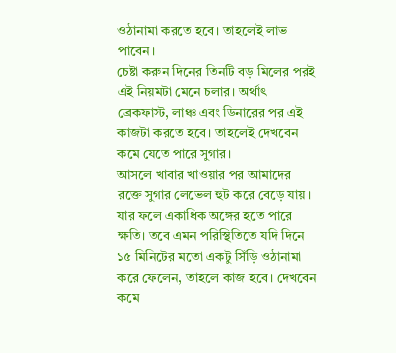ওঠানামা করতে হবে। তাহলেই লাভ পাবেন।
চেষ্টা করুন দিনের তিনটি বড় মিলের পরই এই নিয়মটা মেনে চলার। অর্থাৎ ব্রেকফাস্ট, লাঞ্চ এবং ডিনারের পর এই কাজটা করতে হবে। তাহলেই দেখবেন কমে যেতে পারে সুগার।
আসলে খাবার খাওয়ার পর আমাদের রক্তে সুগার লেভেল হুট করে বেড়ে যায়। যার ফলে একাধিক অঙ্গের হতে পারে ক্ষতি। তবে এমন পরিস্থিতিতে যদি দিনে ১৫ মিনিটের মতো একটু সিঁড়ি ওঠানামা করে ফেলেন, তাহলে কাজ হবে। দেখবেন কমে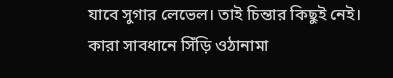যাবে সুগার লেভেল। তাই চিন্তার কিছুই নেই।
কারা সাবধানে সিঁড়ি ওঠানামা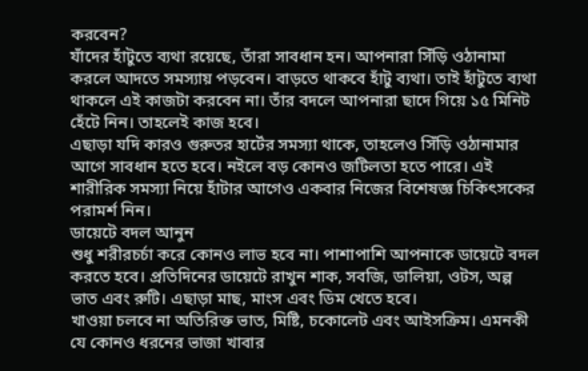করবেন?
যাঁদের হাঁটুতে ব্যথা রয়েছে, তাঁরা সাবধান হন। আপনারা সিঁড়ি ওঠানামা করলে আদতে সমস্যায় পড়বেন। বাড়তে থাকবে হাঁটু ব্যথা। তাই হাঁটুতে ব্যথা থাকলে এই কাজটা করবেন না। তাঁর বদলে আপনারা ছাদে গিয়ে ১৫ মিনিট হেঁটে নিন। তাহলেই কাজ হবে।
এছাড়া যদি কারও গুরুতর হার্টের সমস্যা থাকে, তাহলেও সিঁড়ি ওঠানামার আগে সাবধান হতে হবে। নইলে বড় কোনও জটিলতা হতে পারে। এই শারীরিক সমস্যা নিয়ে হাঁটার আগেও একবার নিজের বিশেষজ্ঞ চিকিৎসকের পরামর্শ নিন।
ডায়েটে বদল আনুন
শুধু শরীরচর্চা করে কোনও লাভ হবে না। পাশাপাশি আপনাকে ডায়েটে বদল করতে হবে। প্রতিদিনের ডায়েটে রাখুন শাক, সবজি, ডালিয়া, ওটস, অল্প ভাত এবং রুটি। এছাড়া মাছ, মাংস এবং ডিম খেতে হবে।
খাওয়া চলবে না অতিরিক্ত ভাত, মিষ্টি, চকোলেট এবং আইসক্রিম। এমনকী যে কোনও ধরনের ভাজা খাবার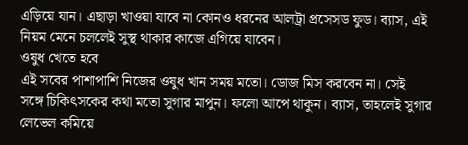এড়িয়ে যান। এছাড়া খাওয়া যাবে না কোনও ধরনের আলট্রা প্রসেসড ফুড। ব্যাস, এই নিয়ম মেনে চললেই সুস্থ থাকার কাজে এগিয়ে যাবেন।
ওষুধ খেতে হবে
এই সবের পাশাপাশি নিজের ওষুধ খান সময় মতো। ডোজ মিস করবেন না। সেই সঙ্গে চিকিৎসকের কথা মতো সুগার মাপুন। ফলো আপে থাকুন। ব্যাস, তাহলেই সুগার লেভেল কমিয়ে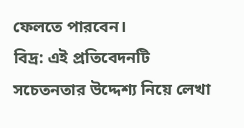ফেলতে পারবেন।
বিদ্র: এই প্রতিবেদনটি সচেতনতার উদ্দেশ্য নিয়ে লেখা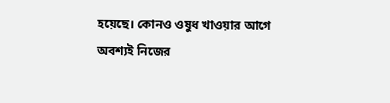হয়েছে। কোনও ওষুধ খাওয়ার আগে অবশ্যই নিজের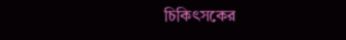চিকিৎসকের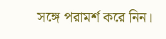সঙ্গে পরামর্শ করে নিন।